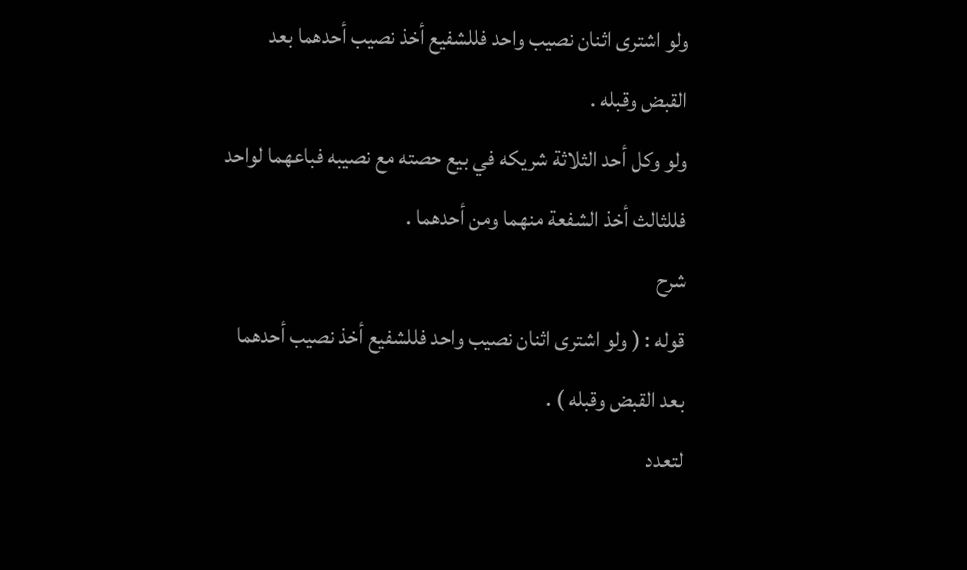ولو اشترى اثنان نصيب واحد فللشفيع أخذ نصيب أحدهما بعد
القبض وقبله .
ولو وكل أحد الثلاثة شريكه في بيع حصته مع نصيبه فباعهما لواحد
فللثالث أخذ الشفعة منهما ومن أحدهما .
شرح
قوله : ( ولو اشترى اثنان نصيب واحد فللشفيع أخذ نصيب أحدهما
بعد القبض وقبله ) .
لتعدد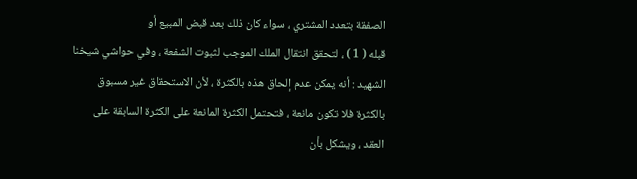الصفقة بتعدد المشتري ، سواء كان ذلك بعد قبض المبيع أو
قبله ( 1 ) ، لتحقق انتقال الملك الموجب لثبوت الشفعة ، وفي حواشي شيخنا
الشهيد : أنه يمكن عدم إلحاق هذه بالكثرة ، لأن الاستحقاق غير مسبوق
بالكثرة فلا تكون مانعة ، فتحتمل الكثرة المانعة على الكثرة السابقة على
العقد ، ويشكل بأن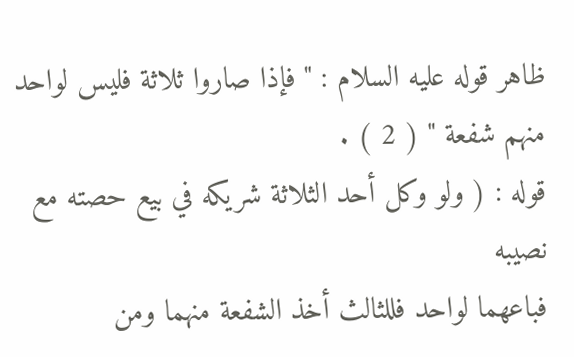ظاهر قوله عليه السلام : " فإذا صاروا ثلاثة فليس لواحد
منهم شفعة " ( 2 ) .
قوله : ( ولو وكل أحد الثلاثة شريكه في بيع حصته مع نصيبه
فباعهما لواحد فللثالث أخذ الشفعة منهما ومن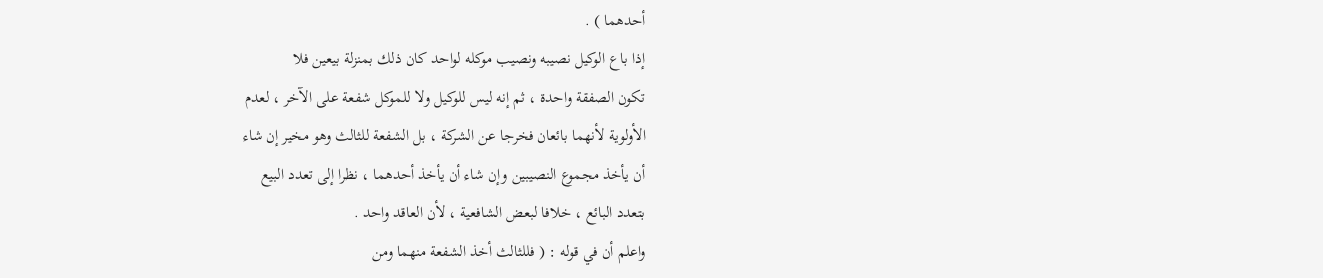أحدهما ) .
إذا باع الوكيل نصيبه ونصيب موكله لواحد كان ذلك بمنزلة بيعين فلا
تكون الصفقة واحدة ، ثم إنه ليس للوكيل ولا للموكل شفعة على الآخر ، لعدم
الأولوية لأنهما بائعان فخرجا عن الشركة ، بل الشفعة للثالث وهو مخير إن شاء
أن يأخذ مجموع النصيبين وإن شاء أن يأخذ أحدهما ، نظرا إلى تعدد البيع
بتعدد البائع ، خلافا لبعض الشافعية ، لأن العاقد واحد .
واعلم أن في قوله : ( فللثالث أخذ الشفعة منهما ومن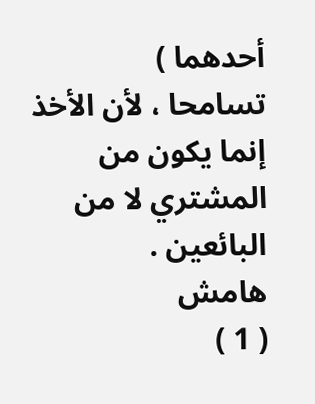أحدهما )
تسامحا ، لأن الأخذ إنما يكون من المشتري لا من البائعين .
هامش
( 1 )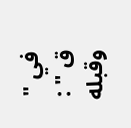في " ق " : وقبله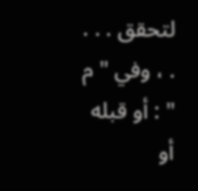لتحقق . . . . ، وفي " م " : أو قبله أو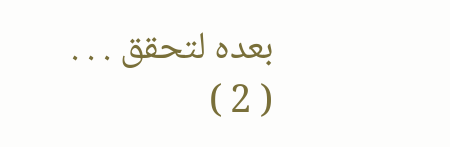بعده لتحقق . . .
( 2 )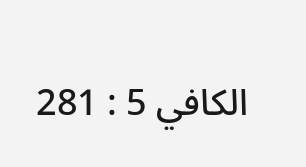الكافي 5 : 281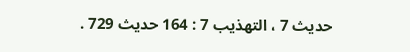حديث 7 ، التهذيب 7 : 164 حديث 729 .